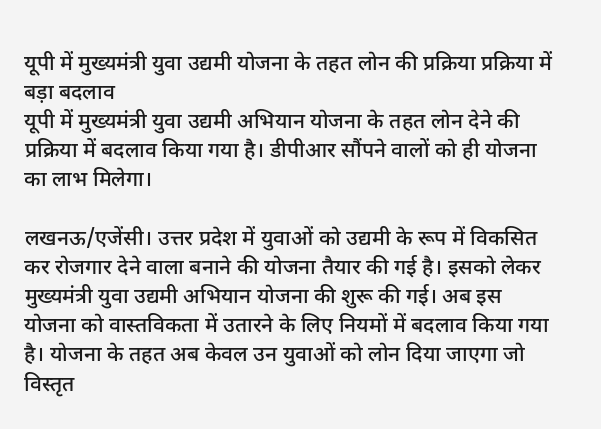यूपी में मुख्यमंत्री युवा उद्यमी योजना के तहत लोन की प्रक्रिया प्रक्रिया में बड़ा बदलाव
यूपी में मुख्यमंत्री युवा उद्यमी अभियान योजना के तहत लोन देने की प्रक्रिया में बदलाव किया गया है। डीपीआर सौंपने वालों को ही योजना का लाभ मिलेगा।

लखनऊ/एजेंसी। उत्तर प्रदेश में युवाओं को उद्यमी के रूप में विकसित कर रोजगार देने वाला बनाने की योजना तैयार की गई है। इसको लेकर मुख्यमंत्री युवा उद्यमी अभियान योजना की शुरू की गई। अब इस योजना को वास्तविकता में उतारने के लिए नियमों में बदलाव किया गया है। योजना के तहत अब केवल उन युवाओं को लोन दिया जाएगा जो विस्तृत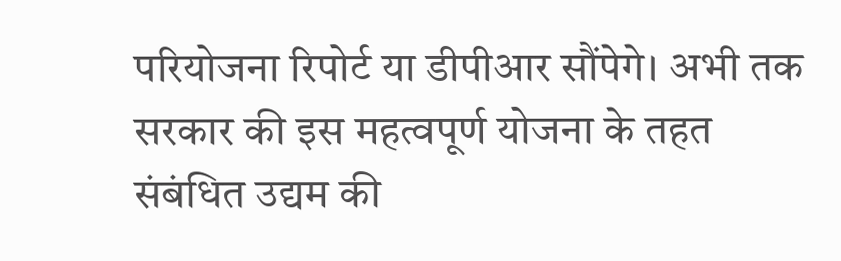परियोजना रिपोर्ट या डीपीआर सौंपेगे। अभी तक सरकार की इस महत्वपूर्ण योजना के तहत संबंधित उद्यम की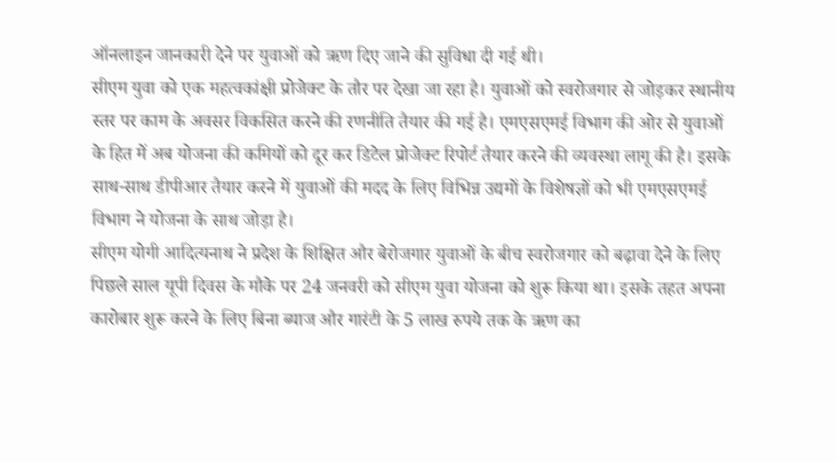ऑनलाइन जानकारी देने पर युवाओं को ऋण दिए जाने की सुविधा दी गई थी।
सीएम युवा को एक महत्वकांक्षी प्रोजेक्ट के तौर पर देखा जा रहा है। युवाओं को स्वरोजगार से जोड़कर स्थानीय स्तर पर काम के अवसर विकसित करने की रणनीति तैयार की गई है। एमएसएमई विभाग की ओर से युवाओं के हित में अब योजना की कमियों को दूर कर डिटेल प्रोजेक्ट रिपोर्ट तैयार करने की व्यवस्था लागू की है। इसके साथ-साथ डीपीआर तैयार करने में युवाओं की मदद के लिए विभिन्न उद्यमों के विशेषज्ञों को भी एमएसएमई विभाग ने योजना के साथ जोड़ा है।
सीएम योगी आदित्यनाथ ने प्रदेश के शिक्षित और बेरोजगार युवाओं के बीच स्वरोजगार को बढ़ावा देने के लिए पिछले साल यूपी दिवस के मौके पर 24 जनवरी को सीएम युवा योजना को शुरू किया था। इसके तहत अपना कारोबार शुरू करने के लिए बिना ब्याज और गारंटी के 5 लाख रुपये तक के ऋण का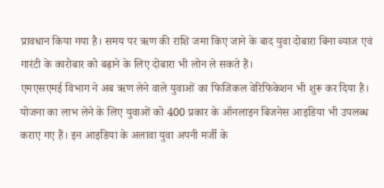प्रावधान किया गया है। समय पर ऋण की राशि जमा किए जाने के बाद युवा दोबारा बिना ब्याज एवं गारंटी के कारोबार को बढ़ाने के लिए दोबारा भी लोन ले सकते हैं।
एमएसएमई विभाग ने अब ऋण लेने वाले युवाओं का फिजिकल वेरिफिकेशन भी शुरू कर दिया है। योजना का लाभ लेने के लिए युवाओं को 400 प्रकार के ऑनलाइन बिजनेस आइडिया भी उपलब्ध कराए गए हैं। इन आइडिया के अलावा युवा अपनी मर्जी के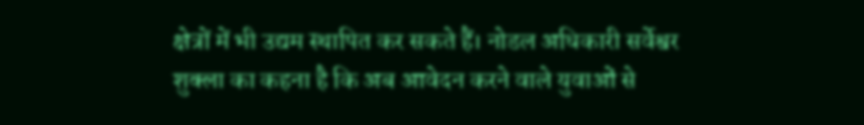क्षेत्रों में भी उद्यम स्थापित कर सकते हैं। नोडल अधिकारी सर्वेश्वर शुक्ला का कहना है कि अब आवेदन करने वाले युवाओं से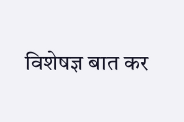विशेषज्ञ बात कर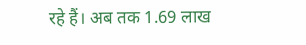रहे हैं। अब तक 1.69 लाख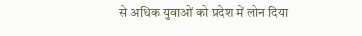से अधिक युवाओं को प्रदेश में लोन दिया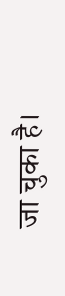जा चुका है।